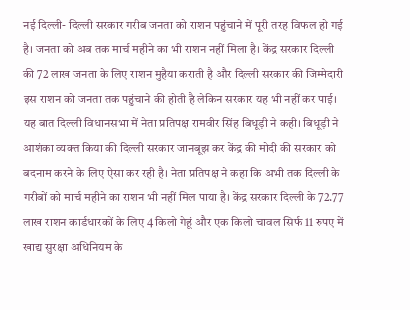नई दिल्ली- दिल्ली सरकार गरीब जनता को राशन पहुंचाने में पूरी तरह विफल हो गई है। जनता को अब तक मार्च महीने का भी राशन नहीं मिला है। केंद्र सरकार दिल्ली की 72 लाख जनता के लिए राशन मुहैया कराती है और दिल्ली सरकार की जिम्मेदारी इस राशन को जनता तक पहुंचाने की होती है लेकिन सरकार यह भी नहीं कर पाई। यह बात दिल्ली विधानसभा में नेता प्रतिपक्ष रामवीर सिंह बिधूड़ी ने कही। बिधूड़ी ने आशंका व्यक्त किया की दिल्ली सरकार जानबूझ कर केंद्र की मोदी की सरकार को बदनाम करने के लिए ऐसा कर रही है। नेता प्रतिपक्ष ने कहा कि अभी तक दिल्ली के गरीबों को मार्च महीने का राशन भी नहीं मिल पाया है। केंद्र सरकार दिल्ली के 72.77 लाख राशन कार्डधारकों के लिए 4 किलो गेहूं और एक किलो चावल सिर्फ 11 रुपए में खाद्य सुरक्षा अधिनियम के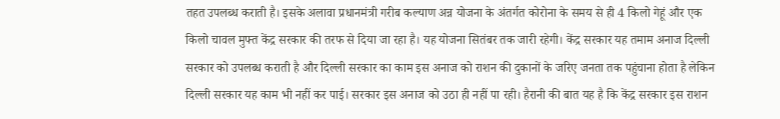तहत उपलब्ध कराती है। इसके अलावा प्रधानमंत्री गरीब कल्याण अन्न योजना के अंतर्गत कोरोना के समय से ही 4 किलो गेहूं और एक किलो चावल मुफ्त केंद्र सरकार की तरफ से दिया जा रहा है। यह योजना सितंबर तक जारी रहेगी। केंद्र सरकार यह तमाम अनाज दिल्ली सरकार को उपलब्ध कराती है और दिल्ली सरकार का काम इस अनाज को राशन की दुकानों के जरिए जनता तक पहुंचाना होता है लेकिन दिल्ली सरकार यह काम भी नहीं कर पाई। सरकार इस अनाज को उठा ही नहीं पा रही। हैरानी की बात यह है कि केंद्र सरकार इस राशन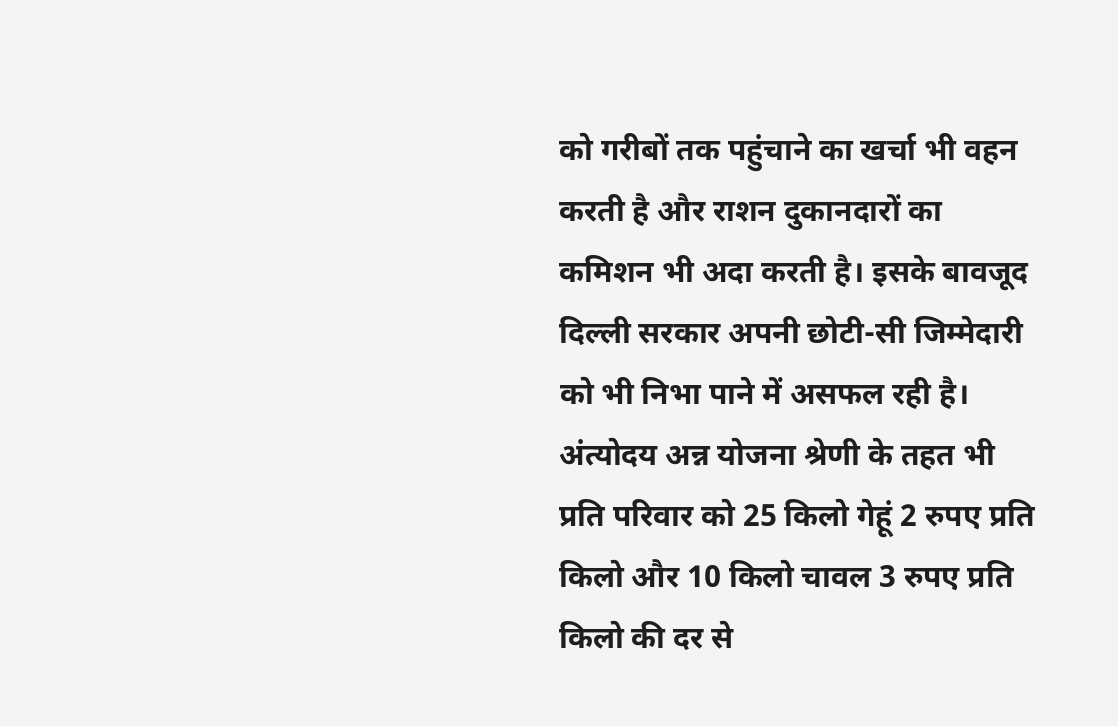को गरीबों तक पहुंचाने का खर्चा भी वहन करती है और राशन दुकानदारों का कमिशन भी अदा करती है। इसके बावजूद दिल्ली सरकार अपनी छोटी-सी जिम्मेदारी को भी निभा पाने में असफल रही है। अंत्योदय अन्न योजना श्रेणी के तहत भी प्रति परिवार को 25 किलो गेहूं 2 रुपए प्रति किलो और 10 किलो चावल 3 रुपए प्रति किलो की दर से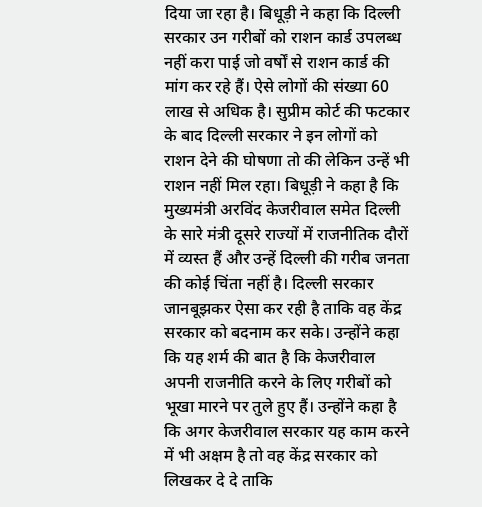दिया जा रहा है। बिधूड़ी ने कहा कि दिल्ली सरकार उन गरीबों को राशन कार्ड उपलब्ध नहीं करा पाई जो वर्षों से राशन कार्ड की मांग कर रहे हैं। ऐसे लोगों की संख्या 60 लाख से अधिक है। सुप्रीम कोर्ट की फटकार के बाद दिल्ली सरकार ने इन लोगों को राशन देने की घोषणा तो की लेकिन उन्हें भी राशन नहीं मिल रहा। बिधूड़ी ने कहा है कि मुख्यमंत्री अरविंद केजरीवाल समेत दिल्ली के सारे मंत्री दूसरे राज्यों में राजनीतिक दौरों में व्यस्त हैं और उन्हें दिल्ली की गरीब जनता की कोई चिंता नहीं है। दिल्ली सरकार जानबूझकर ऐसा कर रही है ताकि वह केंद्र सरकार को बदनाम कर सके। उन्होंने कहा कि यह शर्म की बात है कि केजरीवाल अपनी राजनीति करने के लिए गरीबों को भूखा मारने पर तुले हुए हैं। उन्होंने कहा है कि अगर केजरीवाल सरकार यह काम करने में भी अक्षम है तो वह केंद्र सरकार को लिखकर दे दे ताकि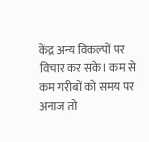केंद्र अन्य विकल्पों पर विचार कर सके। कम से कम गरीबों को समय पर अनाज तो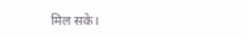मिल सके।